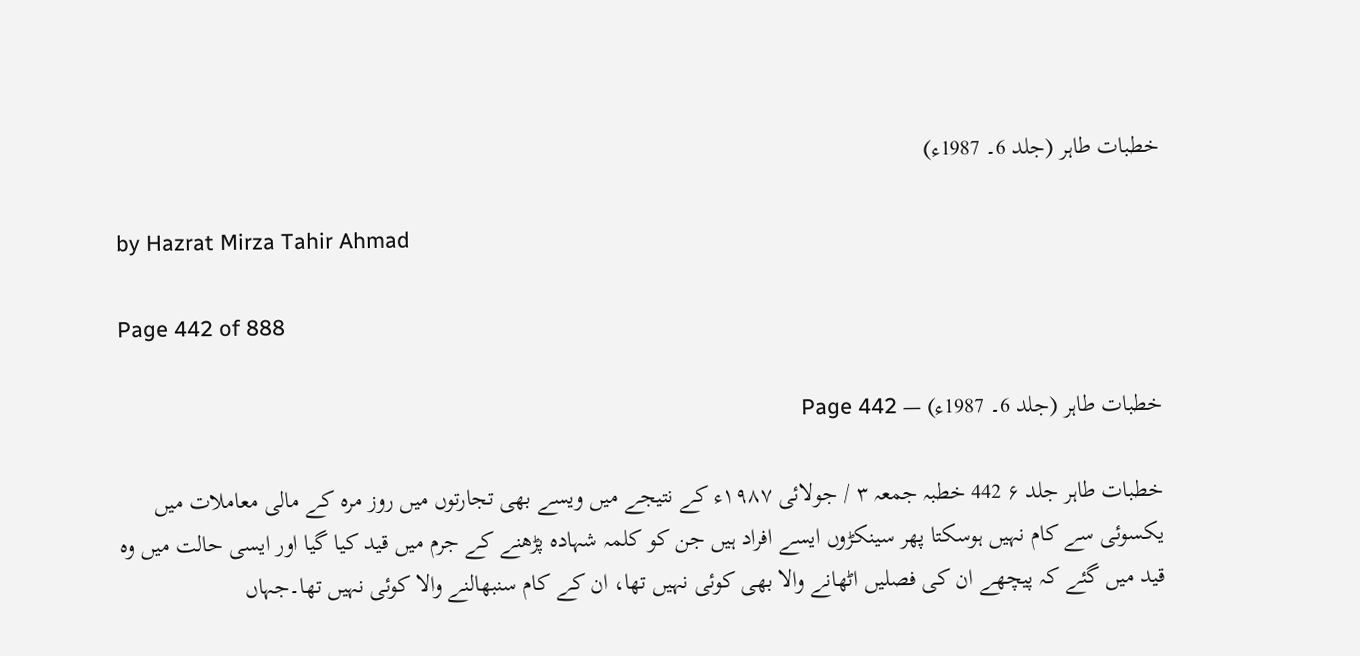خطبات طاہر (جلد 6۔ 1987ء)

by Hazrat Mirza Tahir Ahmad

Page 442 of 888

خطبات طاہر (جلد 6۔ 1987ء) — Page 442

خطبات طاہر جلد ۶ 442 خطبہ جمعہ ۳ / جولائی ۱۹۸۷ء کے نتیجے میں ویسے بھی تجارتوں میں روز مرہ کے مالی معاملات میں یکسوئی سے کام نہیں ہوسکتا پھر سینکڑوں ایسے افراد ہیں جن کو کلمہ شہادہ پڑھنے کے جرم میں قید کیا گیا اور ایسی حالت میں وہ قید میں گئے کہ پیچھے ان کی فصلیں اٹھانے والا بھی کوئی نہیں تھا، ان کے کام سنبھالنے والا کوئی نہیں تھا۔جہاں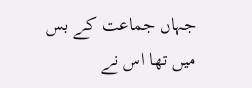جہاں جماعت کے بس میں تھا اس نے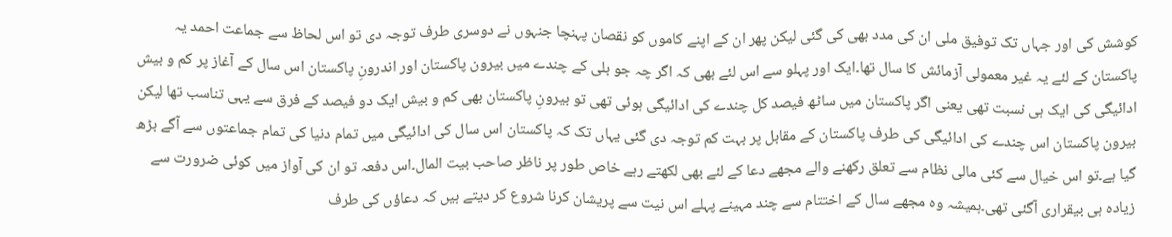کوشش کی اور جہاں تک توفیق ملی ان کی مدد بھی کی گئی لیکن پھر ان کے اپنے کاموں کو نقصان پہنچا جنہوں نے دوسری طرف توجہ دی تو اس لحاظ سے جماعت احمد یہ پاکستان کے لئے یہ غیر معمولی آزمائش کا سال تھا۔ایک اور پہلو سے اس لئے بھی کہ اگر چہ جو بلی کے چندے میں بیرون پاکستان اور اندرونِ پاکستان اس سال کے آغاز پر کم و بیش ادائیگی کی ایک ہی نسبت تھی یعنی اگر پاکستان میں ساٹھ فیصد کل چندے کی ادائیگی ہوئی تھی تو بیرونِ پاکستان بھی کم و بیش ایک دو فیصد کے فرق سے یہی تناسب تھا لیکن بیرون پاکستان اس چندے کی ادائیگی کی طرف پاکستان کے مقابل پر بہت کم توجہ دی گئی یہاں تک کہ پاکستان اس سال کی ادائیگی میں تمام دنیا کی تمام جماعتوں سے آگے بڑھ گیا ہے۔تو اس خیال سے کئی مالی نظام سے تعلق رکھنے والے مجھے دعا کے لئے بھی لکھتے رہے خاص طور پر ناظر صاحب بیت المال۔اس دفعہ تو ان کی آواز میں کوئی ضرورت سے زیادہ ہی بیقراری آگئی تھی۔ہمیشہ وہ مجھے سال کے اختتام سے چند مہینے پہلے اس نیت سے پریشان کرنا شروع کر دیتے ہیں کہ دعاؤں کی طرف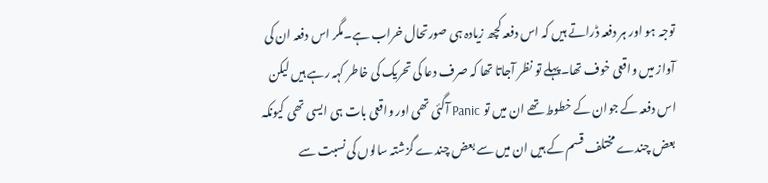توجہ ہو اور ہر دفعہ ڈراتے ہیں کہ اس دفعہ کچھ زیادہ ہی صورتحال خراب ہے۔مگر اس دفعہ ان کی آواز میں واقعی خوف تھا۔پہلے تو نظر آجاتا تھا کہ صرف دعا کی تحریک کی خاطر کہہ رہے ہیں لیکن اس دفعہ کے جوان کے خطوط تھے ان میں تو Panic آگئی تھی اور واقعی بات ہی ایسی تھی کیونکہ بعض چندے مختلف قسم کے ہیں ان میں سے بعض چندے گزشتہ سالوں کی نسبت سے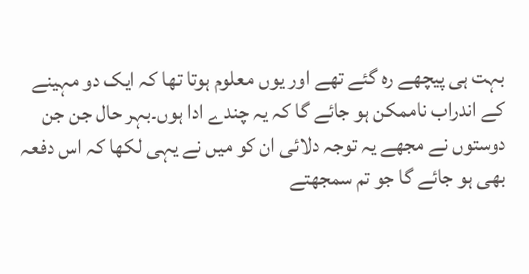بہت ہی پیچھے رہ گئے تھے اور یوں معلوم ہوتا تھا کہ ایک دو مہینے کے اندراب ناممکن ہو جائے گا کہ یہ چندے ادا ہوں۔بہر حال جن جن دوستوں نے مجھے یہ توجہ دلائی ان کو میں نے یہی لکھا کہ اس دفعہ بھی ہو جائے گا جو تم سمجھتے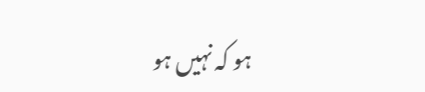ہو کہ نہیں ہو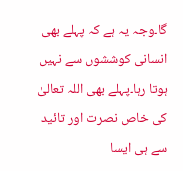گا۔وجہ یہ ہے کہ پہلے بھی انسانی کوششوں سے نہیں ہوتا رہا۔پہلے بھی اللہ تعالیٰ کی خاص نصرت اور تائید سے ہی ایسا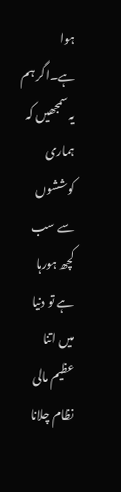ہوا ہے۔اگر ہم یہ سمجھیں کہ ہماری کوششوں سے سب کچھ ہورہا ہے تو دنیا میں اتنا عظیم مالی نظام چلانا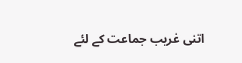اتنی غریب جماعت کے لئے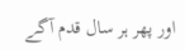اور پھر ہر سال قدم آگے